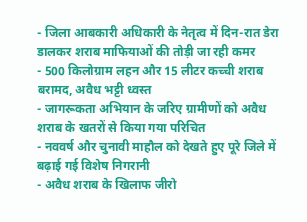- जिला आबकारी अधिकारी के नेतृत्व में दिन-रात डेरा डालकर शराब माफियाओं की तोड़ी जा रही कमर
- 500 किलोग्राम लहन और 15 लीटर कच्ची शराब बरामद, अवैध भट्टी ध्वस्त
- जागरूकता अभियान के जरिए ग्रामीणों को अवैध शराब के खतरों से किया गया परिचित
- नववर्ष और चुनावी माहौल को देखते हुए पूरे जिले में बढ़ाई गई विशेष निगरानी
- अवैध शराब के खिलाफ जीरो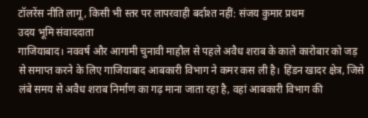टॉलरेंस नीति लागू, किसी भी स्तर पर लापरवाही बर्दाश्त नहीं: संजय कुमार प्रथम
उदय भूमि संवाददाता
गाजियाबाद। नववर्ष और आगामी चुनावी माहौल से पहले अवैध शराब के काले कारोबार को जड़ से समाप्त करने के लिए गाजियाबाद आबकारी विभाग ने कमर कस ली है। हिंडन खादर क्षेत्र, जिसे लंबे समय से अवैध शराब निर्माण का गढ़ माना जाता रहा है, वहां आबकारी विभाग की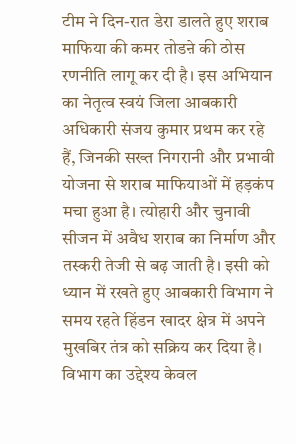टीम ने दिन-रात डेरा डालते हुए शराब माफिया की कमर तोडऩे की ठोस रणनीति लागू कर दी है। इस अभियान का नेतृत्व स्वयं जिला आबकारी अधिकारी संजय कुमार प्रथम कर रहे हैं, जिनकी सख्त निगरानी और प्रभावी योजना से शराब माफियाओं में हड़कंप मचा हुआ है। त्योहारी और चुनावी सीजन में अवैध शराब का निर्माण और तस्करी तेजी से बढ़ जाती है। इसी को ध्यान में रखते हुए आबकारी विभाग ने समय रहते हिंडन खादर क्षेत्र में अपने मुखबिर तंत्र को सक्रिय कर दिया है। विभाग का उद्देश्य केवल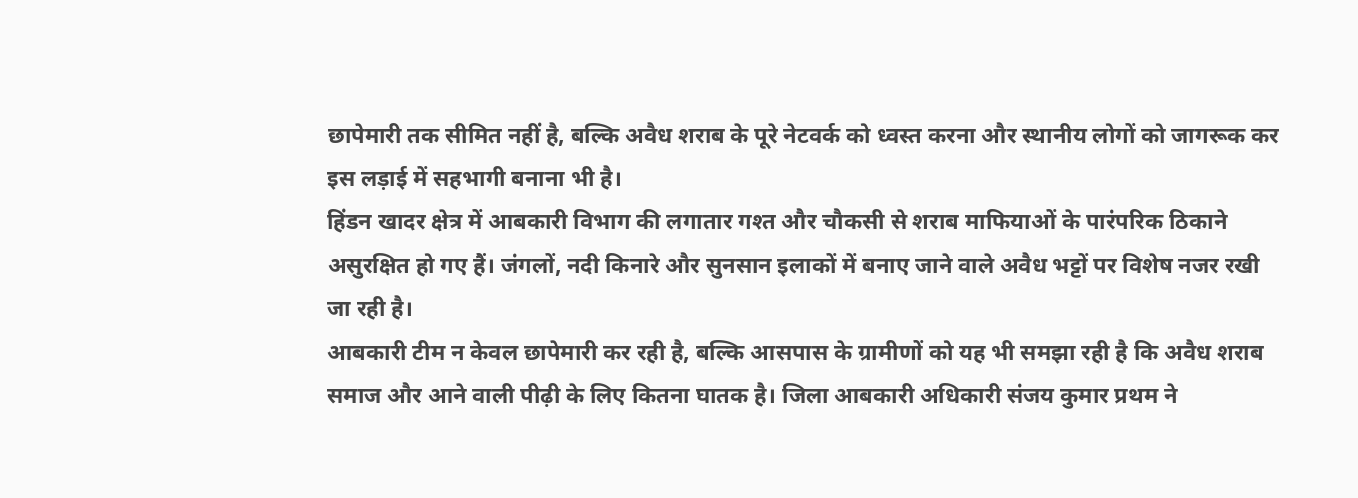छापेमारी तक सीमित नहीं है, बल्कि अवैध शराब के पूरे नेटवर्क को ध्वस्त करना और स्थानीय लोगों को जागरूक कर इस लड़ाई में सहभागी बनाना भी है।
हिंडन खादर क्षेत्र में आबकारी विभाग की लगातार गश्त और चौकसी से शराब माफियाओं के पारंपरिक ठिकाने असुरक्षित हो गए हैं। जंगलों, नदी किनारे और सुनसान इलाकों में बनाए जाने वाले अवैध भट्टों पर विशेष नजर रखी जा रही है।
आबकारी टीम न केवल छापेमारी कर रही है, बल्कि आसपास के ग्रामीणों को यह भी समझा रही है कि अवैध शराब समाज और आने वाली पीढ़ी के लिए कितना घातक है। जिला आबकारी अधिकारी संजय कुमार प्रथम ने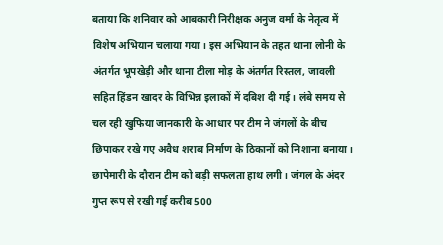बताया कि शनिवार को आबकारी निरीक्षक अनुज वर्मा के नेतृत्व में विशेष अभियान चलाया गया। इस अभियान के तहत थाना लोनी के अंतर्गत भूपखेड़ी और थाना टीला मोड़ के अंतर्गत रिस्तल, जावली सहित हिंडन खादर के विभिन्न इलाकों में दबिश दी गई। लंबे समय से चल रही खुफिया जानकारी के आधार पर टीम ने जंगलों के बीच छिपाकर रखे गए अवैध शराब निर्माण के ठिकानों को निशाना बनाया। छापेमारी के दौरान टीम को बड़ी सफलता हाथ लगी। जंगल के अंदर गुप्त रूप से रखी गई करीब 500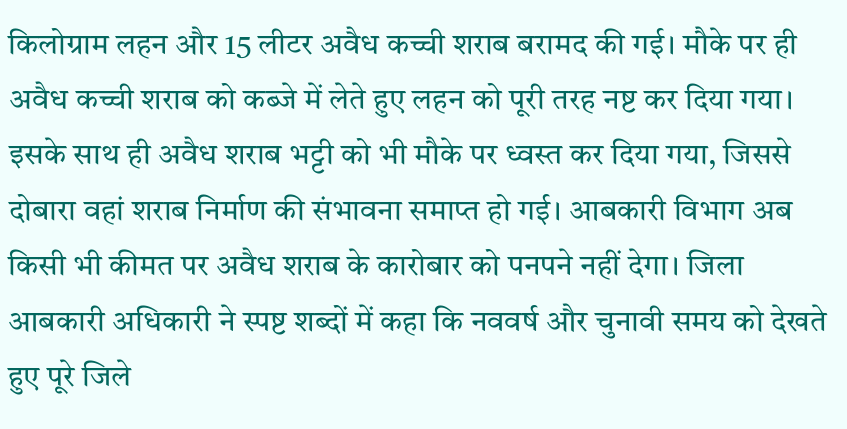किलोग्राम लहन और 15 लीटर अवैध कच्ची शराब बरामद की गई। मौके पर ही अवैध कच्ची शराब को कब्जे में लेते हुए लहन को पूरी तरह नष्ट कर दिया गया।
इसके साथ ही अवैध शराब भट्टी को भी मौके पर ध्वस्त कर दिया गया, जिससे दोबारा वहां शराब निर्माण की संभावना समाप्त हो गई। आबकारी विभाग अब किसी भी कीमत पर अवैध शराब के कारोबार को पनपने नहीं देगा। जिला आबकारी अधिकारी ने स्पष्ट शब्दों में कहा कि नववर्ष और चुनावी समय को देखते हुए पूरे जिले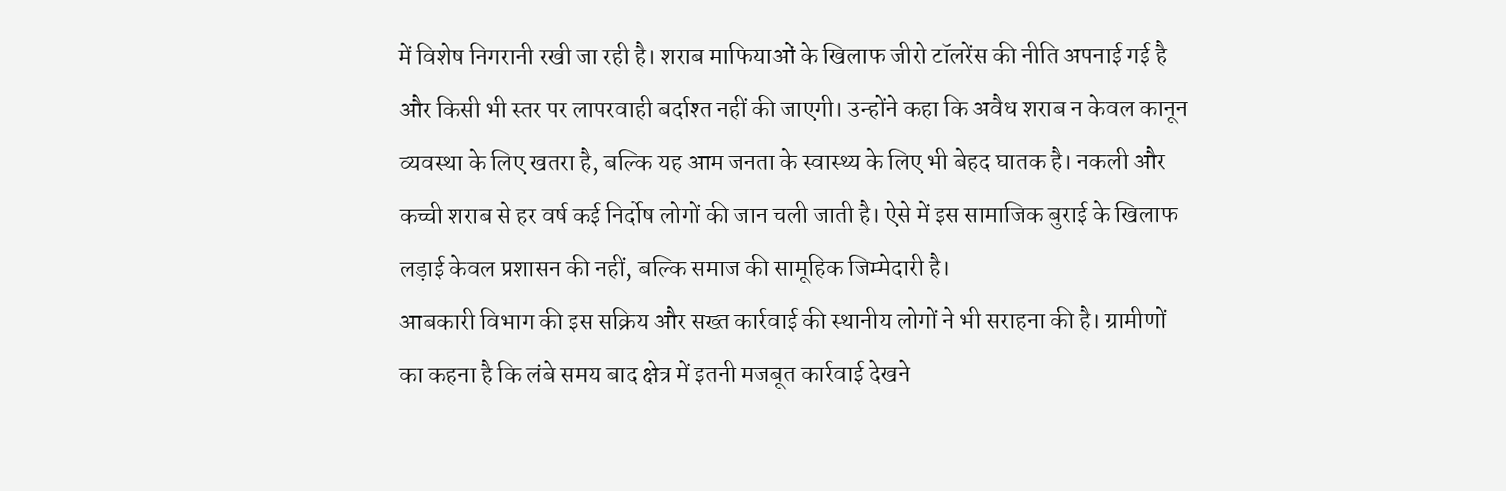में विशेष निगरानी रखी जा रही है। शराब माफियाओं के खिलाफ जीरो टॉलरेंस की नीति अपनाई गई है और किसी भी स्तर पर लापरवाही बर्दाश्त नहीं की जाएगी। उन्होंने कहा कि अवैध शराब न केवल कानून व्यवस्था के लिए खतरा है, बल्कि यह आम जनता के स्वास्थ्य के लिए भी बेहद घातक है। नकली और कच्ची शराब से हर वर्ष कई निर्दोष लोगों की जान चली जाती है। ऐसे में इस सामाजिक बुराई के खिलाफ लड़ाई केवल प्रशासन की नहीं, बल्कि समाज की सामूहिक जिम्मेदारी है।
आबकारी विभाग की इस सक्रिय और सख्त कार्रवाई की स्थानीय लोगों ने भी सराहना की है। ग्रामीणों का कहना है कि लंबे समय बाद क्षेत्र में इतनी मजबूत कार्रवाई देखने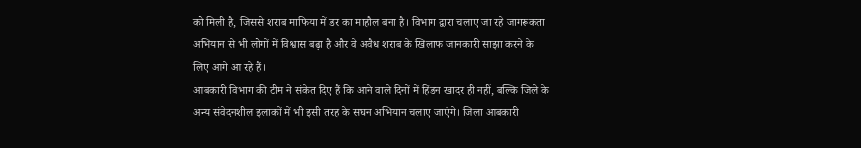को मिली है, जिससे शराब माफिया में डर का माहौल बना है। विभाग द्वारा चलाए जा रहे जागरूकता अभियान से भी लोगों में विश्वास बढ़ा है और वे अवैध शराब के खिलाफ जानकारी साझा करने के लिए आगे आ रहे हैं।
आबकारी विभाग की टीम ने संकेत दिए हैं कि आने वाले दिनों में हिंडन खादर ही नहीं, बल्कि जिले के अन्य संवेदनशील इलाकों में भी इसी तरह के सघन अभियान चलाए जाएंगे। जिला आबकारी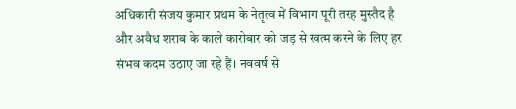अधिकारी संजय कुमार प्रथम के नेतृत्व में विभाग पूरी तरह मुस्तैद है और अवैध शराब के काले कारोबार को जड़ से खत्म करने के लिए हर संभव कदम उठाए जा रहे हैं। नववर्ष से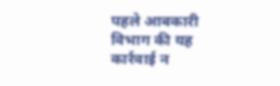पहले आबकारी विभाग की यह कार्रवाई न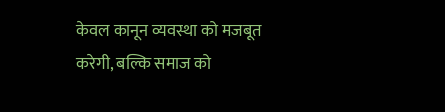केवल कानून व्यवस्था को मजबूत करेगी, बल्कि समाज को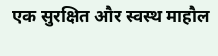एक सुरक्षित और स्वस्थ माहौल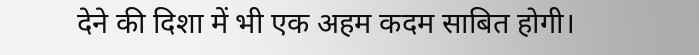देने की दिशा में भी एक अहम कदम साबित होगी।